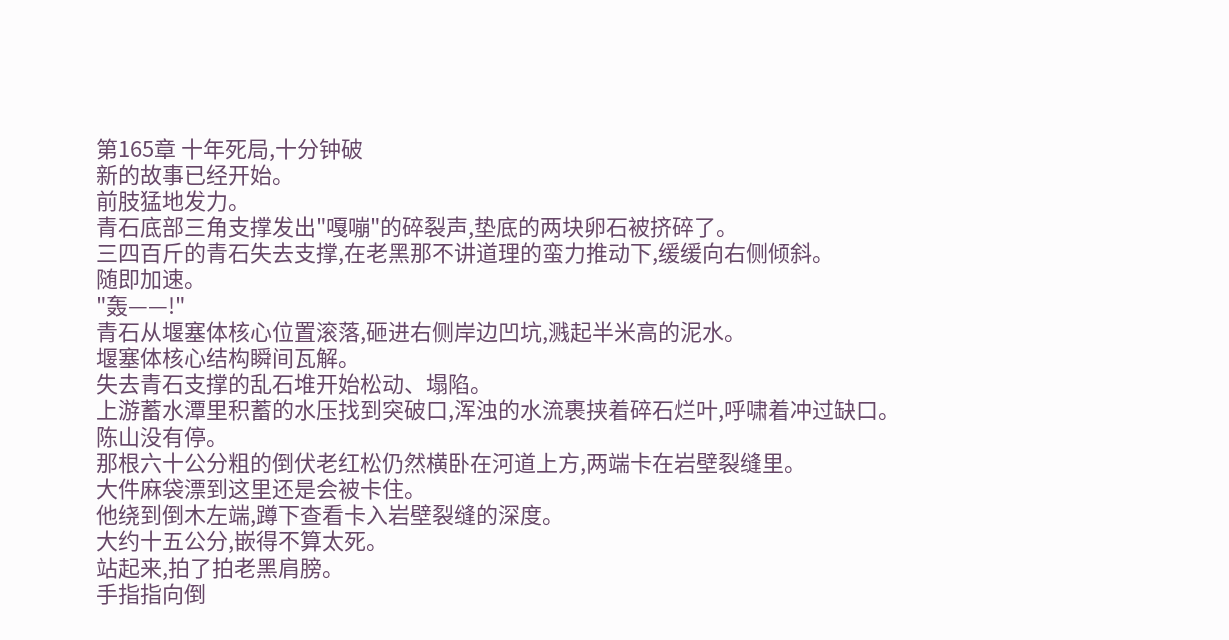第165章 十年死局,十分钟破
新的故事已经开始。
前肢猛地发力。
青石底部三角支撑发出"嘎嘣"的碎裂声,垫底的两块卵石被挤碎了。
三四百斤的青石失去支撑,在老黑那不讲道理的蛮力推动下,缓缓向右侧倾斜。
随即加速。
"轰——!"
青石从堰塞体核心位置滚落,砸进右侧岸边凹坑,溅起半米高的泥水。
堰塞体核心结构瞬间瓦解。
失去青石支撑的乱石堆开始松动、塌陷。
上游蓄水潭里积蓄的水压找到突破口,浑浊的水流裹挟着碎石烂叶,呼啸着冲过缺口。
陈山没有停。
那根六十公分粗的倒伏老红松仍然横卧在河道上方,两端卡在岩壁裂缝里。
大件麻袋漂到这里还是会被卡住。
他绕到倒木左端,蹲下查看卡入岩壁裂缝的深度。
大约十五公分,嵌得不算太死。
站起来,拍了拍老黑肩膀。
手指指向倒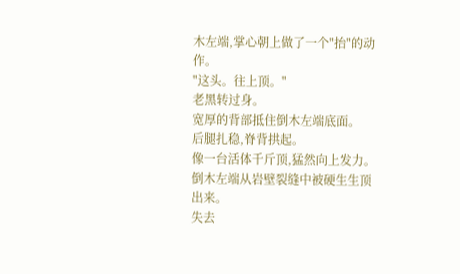木左端,掌心朝上做了一个"抬"的动作。
"这头。往上顶。"
老黑转过身。
宽厚的背部抵住倒木左端底面。
后腿扎稳,脊背拱起。
像一台活体千斤顶,猛然向上发力。
倒木左端从岩壁裂缝中被硬生生顶出来。
失去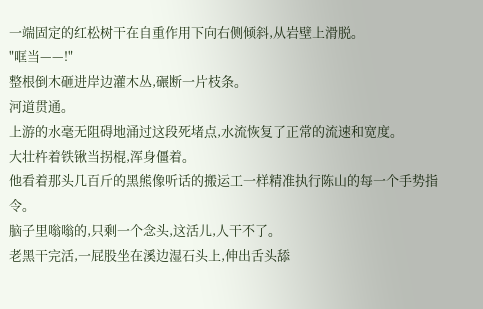一端固定的红松树干在自重作用下向右侧倾斜,从岩壁上滑脱。
"哐当——!"
整根倒木砸进岸边灌木丛,碾断一片枝条。
河道贯通。
上游的水毫无阻碍地涌过这段死堵点,水流恢复了正常的流速和宽度。
大壮杵着铁锹当拐棍,浑身僵着。
他看着那头几百斤的黑熊像听话的搬运工一样精准执行陈山的每一个手势指令。
脑子里嗡嗡的,只剩一个念头,这活儿,人干不了。
老黑干完活,一屁股坐在溪边湿石头上,伸出舌头舔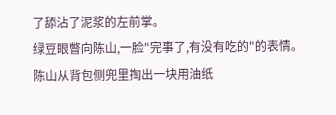了舔沾了泥浆的左前掌。
绿豆眼瞥向陈山,一脸"完事了,有没有吃的"的表情。
陈山从背包侧兜里掏出一块用油纸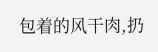包着的风干肉,扔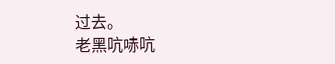过去。
老黑吭哧吭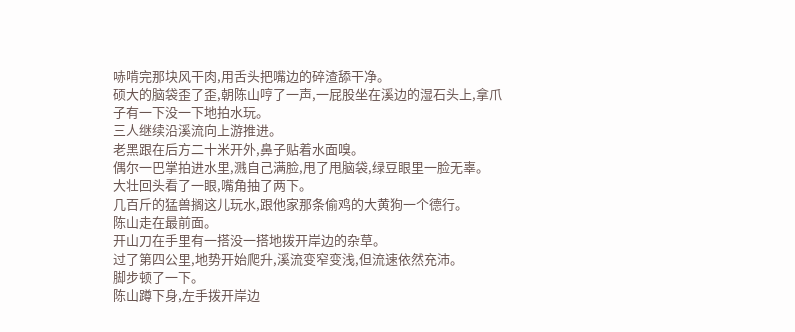哧啃完那块风干肉,用舌头把嘴边的碎渣舔干净。
硕大的脑袋歪了歪,朝陈山哼了一声,一屁股坐在溪边的湿石头上,拿爪子有一下没一下地拍水玩。
三人继续沿溪流向上游推进。
老黑跟在后方二十米开外,鼻子贴着水面嗅。
偶尔一巴掌拍进水里,溅自己满脸,甩了甩脑袋,绿豆眼里一脸无辜。
大壮回头看了一眼,嘴角抽了两下。
几百斤的猛兽搁这儿玩水,跟他家那条偷鸡的大黄狗一个德行。
陈山走在最前面。
开山刀在手里有一搭没一搭地拨开岸边的杂草。
过了第四公里,地势开始爬升,溪流变窄变浅,但流速依然充沛。
脚步顿了一下。
陈山蹲下身,左手拨开岸边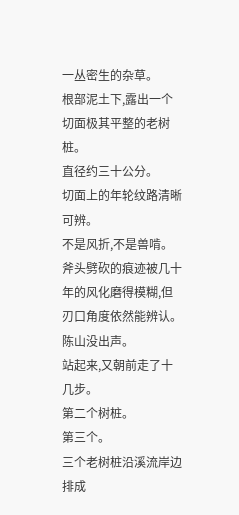一丛密生的杂草。
根部泥土下,露出一个切面极其平整的老树桩。
直径约三十公分。
切面上的年轮纹路清晰可辨。
不是风折,不是兽啃。
斧头劈砍的痕迹被几十年的风化磨得模糊,但刃口角度依然能辨认。
陈山没出声。
站起来,又朝前走了十几步。
第二个树桩。
第三个。
三个老树桩沿溪流岸边排成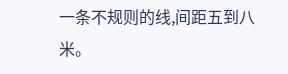一条不规则的线,间距五到八米。